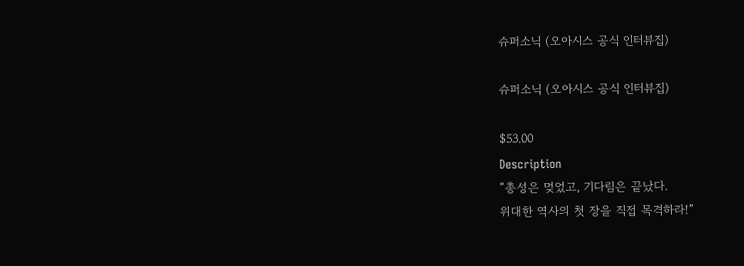슈퍼소닉 (오아시스 공식 인터뷰집)

슈퍼소닉 (오아시스 공식 인터뷰집)

$53.00
Description
“총성은 멎었고, 기다림은 끝났다.
위대한 역사의 첫 장을 직접 목격하라!”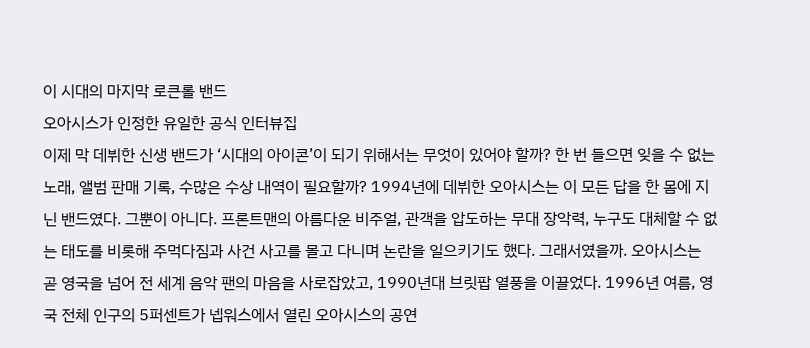이 시대의 마지막 로큰롤 밴드
오아시스가 인정한 유일한 공식 인터뷰집
이제 막 데뷔한 신생 밴드가 ‘시대의 아이콘’이 되기 위해서는 무엇이 있어야 할까? 한 번 들으면 잊을 수 없는 노래, 앨범 판매 기록, 수많은 수상 내역이 필요할까? 1994년에 데뷔한 오아시스는 이 모든 답을 한 몸에 지닌 밴드였다. 그뿐이 아니다. 프론트맨의 아름다운 비주얼, 관객을 압도하는 무대 장악력, 누구도 대체할 수 없는 태도를 비롯해 주먹다짐과 사건 사고를 몰고 다니며 논란을 일으키기도 했다. 그래서였을까. 오아시스는 곧 영국을 넘어 전 세계 음악 팬의 마음을 사로잡았고, 1990년대 브릿팝 열풍을 이끌었다. 1996년 여름, 영국 전체 인구의 5퍼센트가 넵워스에서 열린 오아시스의 공연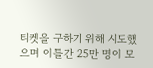티켓을 구하기 위해 시도했으며 이틀간 25만 명이 모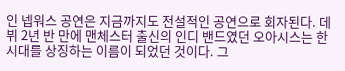인 넵워스 공연은 지금까지도 전설적인 공연으로 회자된다. 데뷔 2년 반 만에 맨체스터 출신의 인디 밴드였던 오아시스는 한 시대를 상징하는 이름이 되었던 것이다. 그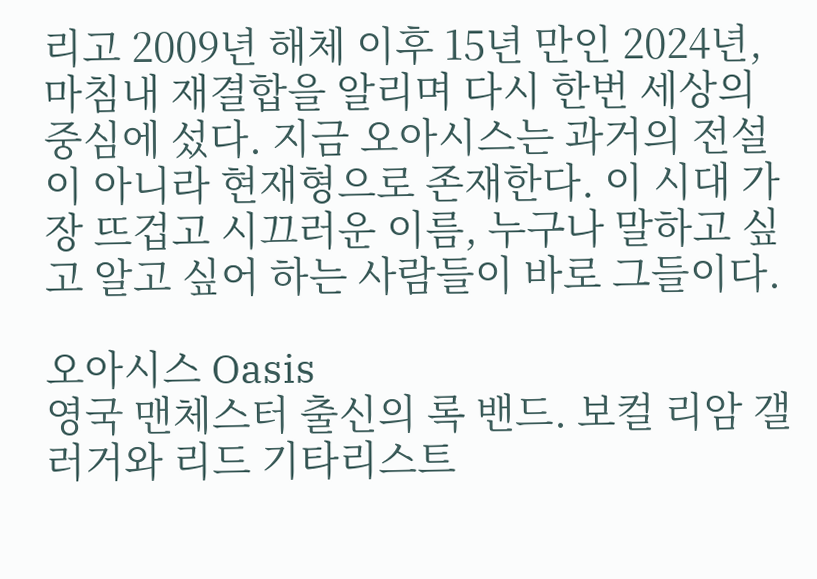리고 2009년 해체 이후 15년 만인 2024년, 마침내 재결합을 알리며 다시 한번 세상의 중심에 섰다. 지금 오아시스는 과거의 전설이 아니라 현재형으로 존재한다. 이 시대 가장 뜨겁고 시끄러운 이름, 누구나 말하고 싶고 알고 싶어 하는 사람들이 바로 그들이다.

오아시스 Oasis
영국 맨체스터 출신의 록 밴드. 보컬 리암 갤러거와 리드 기타리스트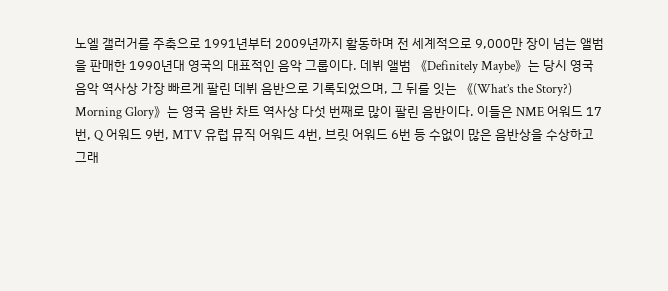노엘 갤러거를 주축으로 1991년부터 2009년까지 활동하며 전 세계적으로 9,000만 장이 넘는 앨범을 판매한 1990년대 영국의 대표적인 음악 그룹이다. 데뷔 앨범 《Definitely Maybe》는 당시 영국 음악 역사상 가장 빠르게 팔린 데뷔 음반으로 기록되었으며, 그 뒤를 잇는 《(What’s the Story?) Morning Glory》는 영국 음반 차트 역사상 다섯 번째로 많이 팔린 음반이다. 이들은 NME 어워드 17번, Q 어워드 9번, MTV 유럽 뮤직 어워드 4번, 브릿 어워드 6번 등 수없이 많은 음반상을 수상하고 그래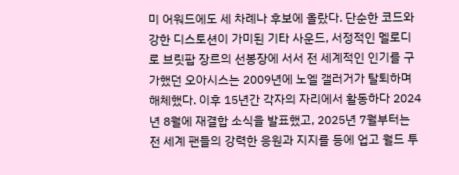미 어워드에도 세 차례나 후보에 올랐다. 단순한 코드와 강한 디스토션이 가미된 기타 사운드, 서정적인 멜로디로 브릿팝 장르의 선봉장에 서서 전 세계적인 인기를 구가했던 오아시스는 2009년에 노엘 갤러거가 탈퇴하며 해체했다. 이후 15년간 각자의 자리에서 활동하다 2024년 8월에 재결합 소식을 발표했고, 2025년 7월부터는 전 세계 팬들의 강력한 응원과 지지를 등에 업고 월드 투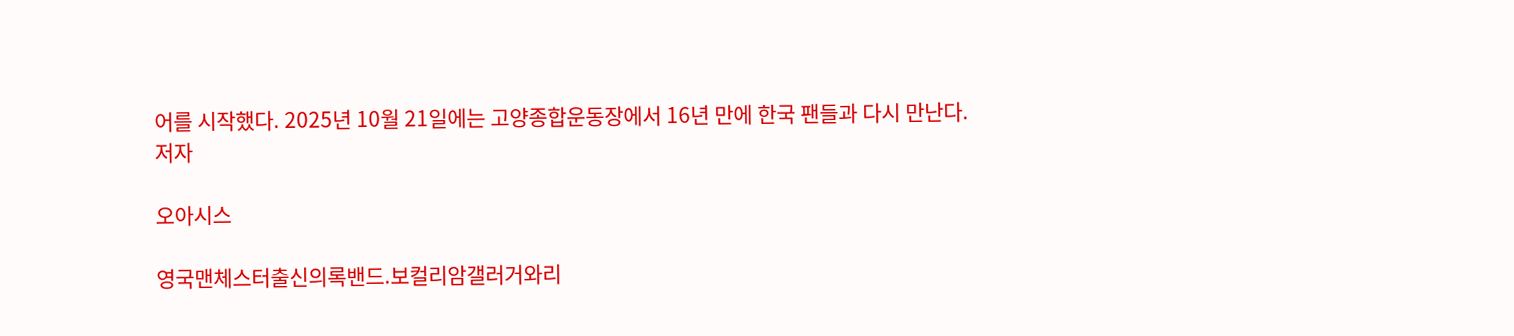어를 시작했다. 2025년 10월 21일에는 고양종합운동장에서 16년 만에 한국 팬들과 다시 만난다.
저자

오아시스

영국맨체스터출신의록밴드.보컬리암갤러거와리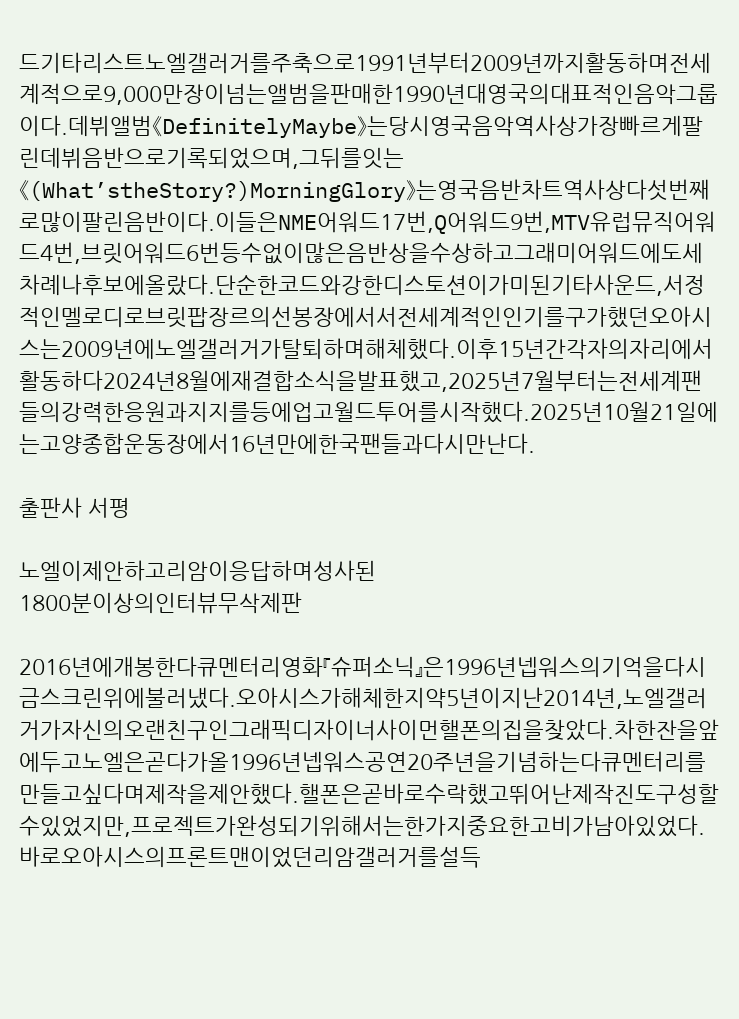드기타리스트노엘갤러거를주축으로1991년부터2009년까지활동하며전세계적으로9,000만장이넘는앨범을판매한1990년대영국의대표적인음악그룹이다.데뷔앨범《DefinitelyMaybe》는당시영국음악역사상가장빠르게팔린데뷔음반으로기록되었으며,그뒤를잇는《(What’stheStory?)MorningGlory》는영국음반차트역사상다섯번째로많이팔린음반이다.이들은NME어워드17번,Q어워드9번,MTV유럽뮤직어워드4번,브릿어워드6번등수없이많은음반상을수상하고그래미어워드에도세차례나후보에올랐다.단순한코드와강한디스토션이가미된기타사운드,서정적인멜로디로브릿팝장르의선봉장에서서전세계적인인기를구가했던오아시스는2009년에노엘갤러거가탈퇴하며해체했다.이후15년간각자의자리에서활동하다2024년8월에재결합소식을발표했고,2025년7월부터는전세계팬들의강력한응원과지지를등에업고월드투어를시작했다.2025년10월21일에는고양종합운동장에서16년만에한국팬들과다시만난다.

출판사 서평

노엘이제안하고리암이응답하며성사된
1800분이상의인터뷰무삭제판

2016년에개봉한다큐멘터리영화『슈퍼소닉』은1996년넵워스의기억을다시금스크린위에불러냈다.오아시스가해체한지약5년이지난2014년,노엘갤러거가자신의오랜친구인그래픽디자이너사이먼핼폰의집을찾았다.차한잔을앞에두고노엘은곧다가올1996년넵워스공연20주년을기념하는다큐멘터리를만들고싶다며제작을제안했다.핼폰은곧바로수락했고뛰어난제작진도구성할수있었지만,프로젝트가완성되기위해서는한가지중요한고비가남아있었다.바로오아시스의프론트맨이었던리암갤러거를설득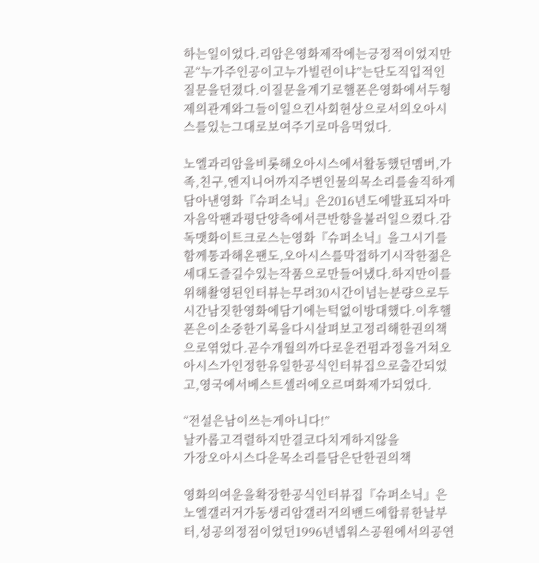하는일이었다.리암은영화제작에는긍정적이었지만곧“누가주인공이고누가빌런이냐”는단도직입적인질문을던졌다.이질문을계기로핼폰은영화에서두형제의관계와그들이일으킨사회현상으로서의오아시스를있는그대로보여주기로마음먹었다.

노엘과리암을비롯해오아시스에서활동했던멤버,가족,친구,엔지니어까지주변인물의목소리를솔직하게담아낸영화『슈퍼소닉』은2016년도에발표되자마자음악팬과평단양측에서큰반향을불러일으켰다.감독맷화이트크로스는영화『슈퍼소닉』을그시기를함께통과해온팬도,오아시스를막접하기시작한젊은세대도즐길수있는작품으로만들어냈다.하지만이를위해촬영된인터뷰는무려30시간이넘는분량으로두시간남짓한영화에담기에는턱없이방대했다.이후핼폰은이소중한기록을다시살펴보고정리해한권의책으로엮었다.곧수개월의까다로운컨펌과정을거쳐오아시스가인정한유일한공식인터뷰집으로출간되었고,영국에서베스트셀러에오르며화제가되었다.

“전설은남이쓰는게아니다!”
날카롭고격렬하지만결코다치게하지않을
가장오아시스다운목소리를담은단한권의책

영화의여운을확장한공식인터뷰집『슈퍼소닉』은노엘갤러거가동생리암갤러거의밴드에합류한날부터,성공의정점이었던1996년넵워스공원에서의공연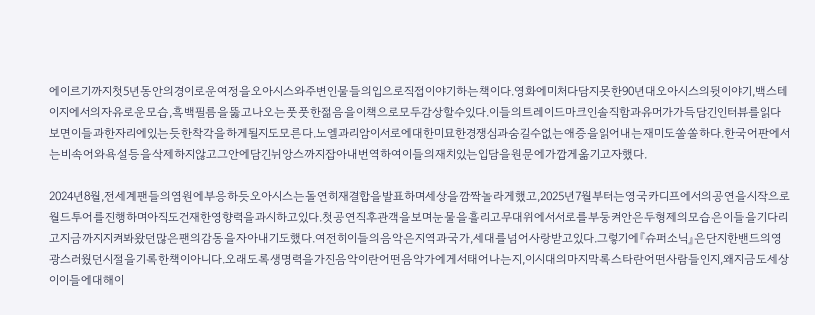에이르기까지첫5년동안의경이로운여정을오아시스와주변인물들의입으로직접이야기하는책이다.영화에미처다담지못한90년대오아시스의뒷이야기,백스테이지에서의자유로운모습,흑백필름을뚫고나오는풋풋한젊음을이책으로모두감상할수있다.이들의트레이드마크인솔직함과유머가가득담긴인터뷰를읽다보면이들과한자리에있는듯한착각을하게될지도모른다.노엘과리암이서로에대한미묘한경쟁심과숨길수없는애증을읽어내는재미도쏠쏠하다.한국어판에서는비속어와욕설등을삭제하지않고그안에담긴뉘앙스까지잡아내번역하여이들의재치있는입담을원문에가깝게옮기고자했다.

2024년8월,전세계팬들의염원에부응하듯오아시스는돌연히재결합을발표하며세상을깜짝놀라게했고,2025년7월부터는영국카디프에서의공연을시작으로월드투어를진행하며아직도건재한영향력을과시하고있다.첫공연직후관객을보며눈물을흘리고무대위에서서로를부둥켜안은두형제의모습은이들을기다리고지금까지지켜봐왔던많은팬의감동을자아내기도했다.여전히이들의음악은지역과국가,세대를넘어사랑받고있다.그렇기에『슈퍼소닉』은단지한밴드의영광스러웠던시절을기록한책이아니다.오래도록생명력을가진음악이란어떤음악가에게서태어나는지,이시대의마지막록스타란어떤사람들인지,왜지금도세상이이들에대해이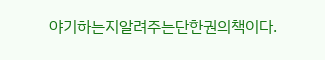야기하는지알려주는단한권의책이다.